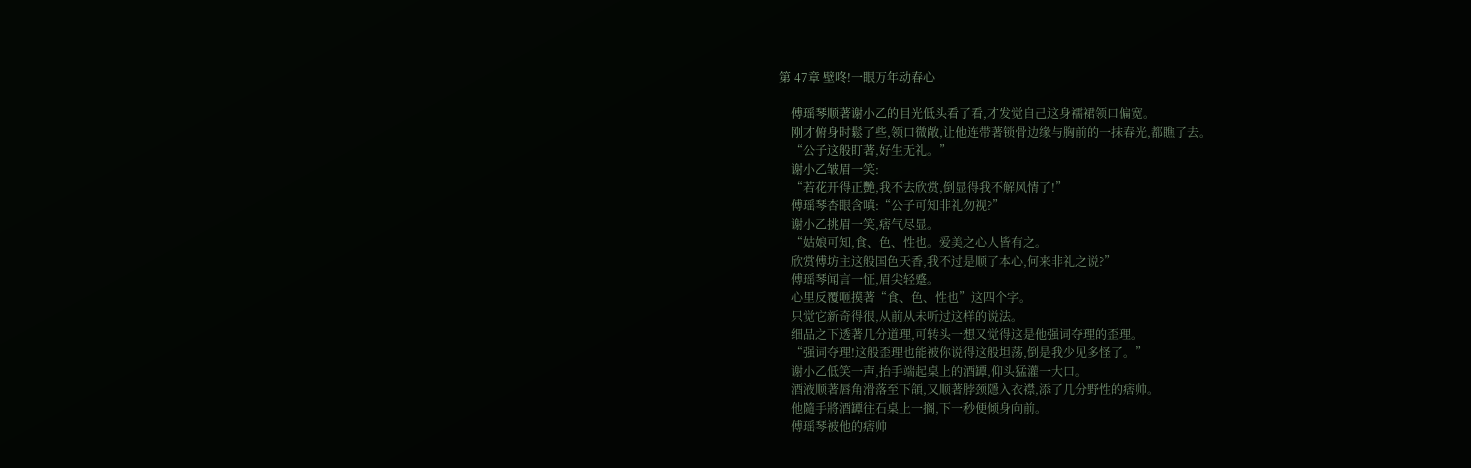第 47章 壁咚!一眼万年动春心

    傅瑶琴顺著谢小乙的目光低头看了看,才发觉自己这身襦裙领口偏宽。
    刚才俯身时鬆了些,领口微敞,让他连带著锁骨边缘与胸前的一抹春光,都瞧了去。
    “公子这般盯著,好生无礼。”
    谢小乙皱眉一笑:
    “若花开得正艷,我不去欣赏,倒显得我不解风情了!”
    傅瑶琴杏眼含嗔:“公子可知非礼勿视?”
    谢小乙挑眉一笑,痞气尽显。
    “姑娘可知,食、色、性也。爱美之心人皆有之。
    欣赏傅坊主这般国色天香,我不过是顺了本心,何来非礼之说?”
    傅瑶琴闻言一怔,眉尖轻蹙。
    心里反覆咂摸著“食、色、性也”这四个字。
    只觉它新奇得很,从前从未听过这样的说法。
    细品之下透著几分道理,可转头一想又觉得这是他强词夺理的歪理。
    “强词夺理!这般歪理也能被你说得这般坦荡,倒是我少见多怪了。”
    谢小乙低笑一声,抬手端起桌上的酒罈,仰头猛灌一大口。
    酒液顺著唇角滑落至下頜,又顺著脖颈隱入衣襟,添了几分野性的痞帅。
    他隨手將酒罈往石桌上一搁,下一秒便倾身向前。
    傅瑶琴被他的痞帅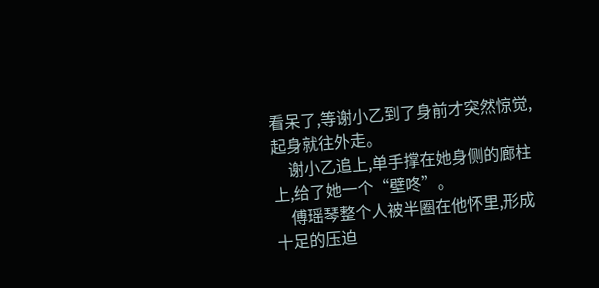看呆了,等谢小乙到了身前才突然惊觉,起身就往外走。
    谢小乙追上,单手撑在她身侧的廊柱上,给了她一个“壁咚”。
    傅瑶琴整个人被半圈在他怀里,形成十足的压迫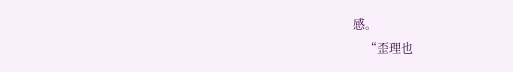感。
    “歪理也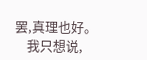罢,真理也好。
    我只想说,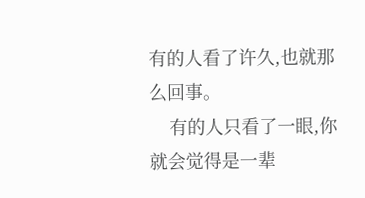有的人看了许久,也就那么回事。
    有的人只看了一眼,你就会觉得是一辈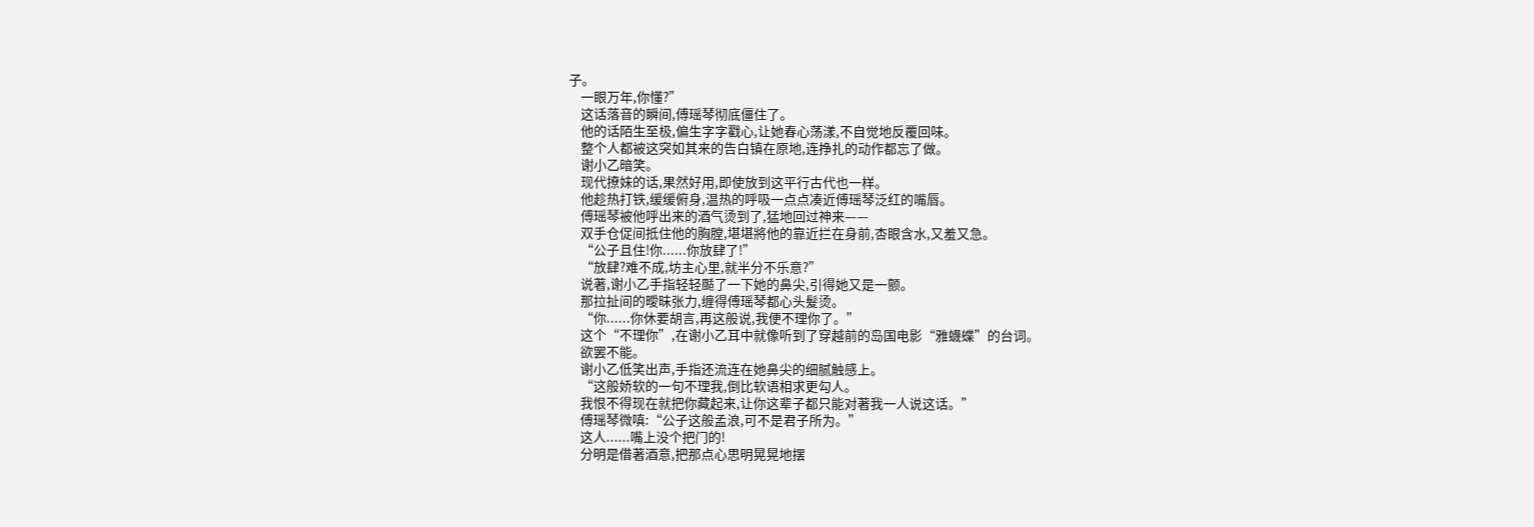子。
    一眼万年,你懂?”
    这话落音的瞬间,傅瑶琴彻底僵住了。
    他的话陌生至极,偏生字字戳心,让她春心荡漾,不自觉地反覆回味。
    整个人都被这突如其来的告白镇在原地,连挣扎的动作都忘了做。
    谢小乙暗笑。
    现代撩妹的话,果然好用,即使放到这平行古代也一样。
    他趁热打铁,缓缓俯身,温热的呼吸一点点凑近傅瑶琴泛红的嘴唇。
    傅瑶琴被他呼出来的酒气烫到了,猛地回过神来——
    双手仓促间抵住他的胸膛,堪堪將他的靠近拦在身前,杏眼含水,又羞又急。
    “公子且住!你......你放肆了!”
    “放肆?难不成,坊主心里,就半分不乐意?”
    说著,谢小乙手指轻轻颳了一下她的鼻尖,引得她又是一颤。
    那拉扯间的曖昧张力,缠得傅瑶琴都心头髮烫。
    “你......你休要胡言,再这般说,我便不理你了。”
    这个“不理你”,在谢小乙耳中就像听到了穿越前的岛国电影“雅蠛蝶”的台词。
    欲罢不能。
    谢小乙低笑出声,手指还流连在她鼻尖的细腻触感上。
    “这般娇软的一句不理我,倒比软语相求更勾人。
    我恨不得现在就把你藏起来,让你这辈子都只能对著我一人说这话。”
    傅瑶琴微嗔:“公子这般孟浪,可不是君子所为。”
    这人......嘴上没个把门的!
    分明是借著酒意,把那点心思明晃晃地摆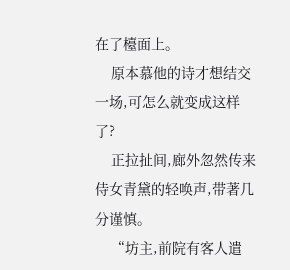在了檯面上。
    原本慕他的诗才想结交一场,可怎么就变成这样了?
    正拉扯间,廊外忽然传来侍女青黛的轻唤声,带著几分谨慎。
    “坊主,前院有客人遣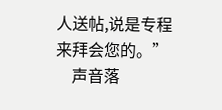人送帖,说是专程来拜会您的。”
    声音落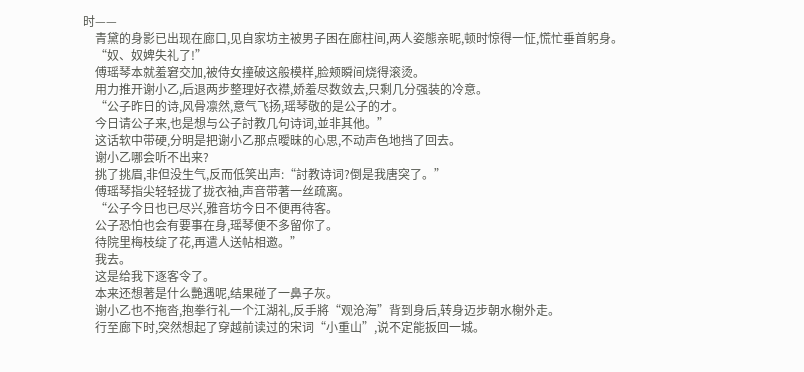时——
    青黛的身影已出现在廊口,见自家坊主被男子困在廊柱间,两人姿態亲昵,顿时惊得一怔,慌忙垂首躬身。
    “奴、奴婢失礼了!”
    傅瑶琴本就羞窘交加,被侍女撞破这般模样,脸颊瞬间烧得滚烫。
    用力推开谢小乙,后退两步整理好衣襟,娇羞尽数敛去,只剩几分强装的冷意。
    “公子昨日的诗,风骨凛然,意气飞扬,瑶琴敬的是公子的才。
    今日请公子来,也是想与公子討教几句诗词,並非其他。”
    这话软中带硬,分明是把谢小乙那点曖昧的心思,不动声色地挡了回去。
    谢小乙哪会听不出来?
    挑了挑眉,非但没生气,反而低笑出声:“討教诗词?倒是我唐突了。”
    傅瑶琴指尖轻轻拢了拢衣袖,声音带著一丝疏离。
    “公子今日也已尽兴,雅音坊今日不便再待客。
    公子恐怕也会有要事在身,瑶琴便不多留你了。
    待院里梅枝绽了花,再遣人送帖相邀。”
    我去。
    这是给我下逐客令了。
    本来还想著是什么艷遇呢,结果碰了一鼻子灰。
    谢小乙也不拖沓,抱拳行礼一个江湖礼,反手將“观沧海”背到身后,转身迈步朝水榭外走。
    行至廊下时,突然想起了穿越前读过的宋词“小重山”,说不定能扳回一城。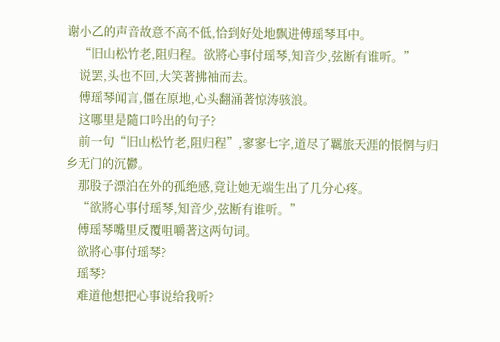谢小乙的声音故意不高不低,恰到好处地飘进傅瑶琴耳中。
    “旧山松竹老,阻归程。欲將心事付瑶琴,知音少,弦断有谁听。”
    说罢,头也不回,大笑著拂袖而去。
    傅瑶琴闻言,僵在原地,心头翻涌著惊涛骇浪。
    这哪里是隨口吟出的句子?
    前一句“旧山松竹老,阻归程”,寥寥七字,道尽了羈旅天涯的悵惘与归乡无门的沉鬱。
    那股子漂泊在外的孤绝感,竟让她无端生出了几分心疼。
    “欲將心事付瑶琴,知音少,弦断有谁听。”
    傅瑶琴嘴里反覆咀嚼著这两句词。
    欲將心事付瑶琴?
    瑶琴?
    难道他想把心事说给我听?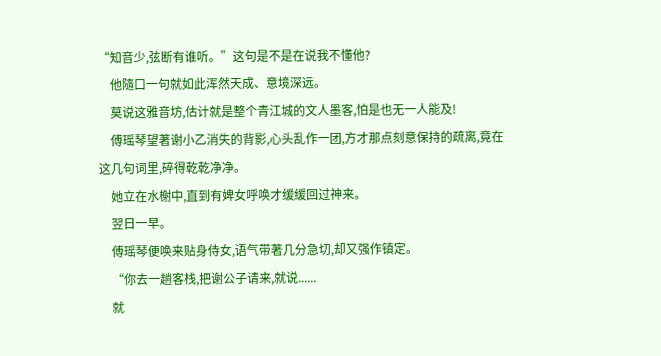“知音少,弦断有谁听。”这句是不是在说我不懂他?
    他隨口一句就如此浑然天成、意境深远。
    莫说这雅音坊,估计就是整个青江城的文人墨客,怕是也无一人能及!
    傅瑶琴望著谢小乙消失的背影,心头乱作一团,方才那点刻意保持的疏离,竟在这几句词里,碎得乾乾净净。
    她立在水榭中,直到有婢女呼唤才缓缓回过神来。
    翌日一早。
    傅瑶琴便唤来贴身侍女,语气带著几分急切,却又强作镇定。
    “你去一趟客栈,把谢公子请来,就说......
    就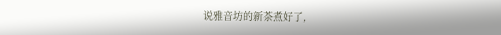说雅音坊的新茶煮好了,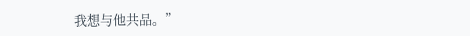我想与他共品。”